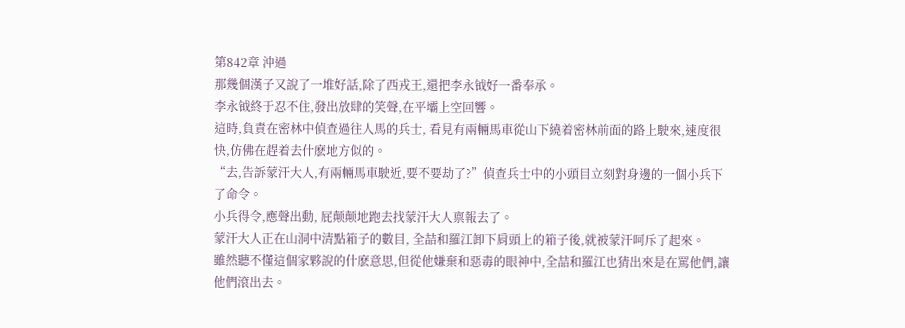第842章 沖過
那幾個漢子又說了一堆好話,除了西戎王,還把李永钺好一番奉承。
李永钺終于忍不住,發出放肆的笑聲,在平壩上空回響。
這時,負責在密林中偵查過往人馬的兵士, 看見有兩輛馬車從山下繞着密林前面的路上駛來,速度很快,仿佛在趕着去什麽地方似的。
“去,告訴蒙汗大人,有兩輛馬車駛近,要不要劫了?”偵查兵士中的小頭目立刻對身邊的一個小兵下了命令。
小兵得令,應聲出動, 屁颠颠地跑去找蒙汗大人禀報去了。
蒙汗大人正在山洞中清點箱子的數目, 全喆和羅江卸下肩頭上的箱子後,就被蒙汗呵斥了起來。
雖然聽不懂這個家夥說的什麽意思,但從他嫌棄和惡毒的眼神中,全喆和羅江也猜出來是在罵他們,讓他們滾出去。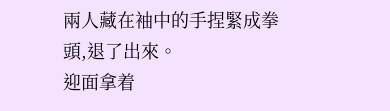兩人藏在袖中的手捏緊成拳頭,退了出來。
迎面拿着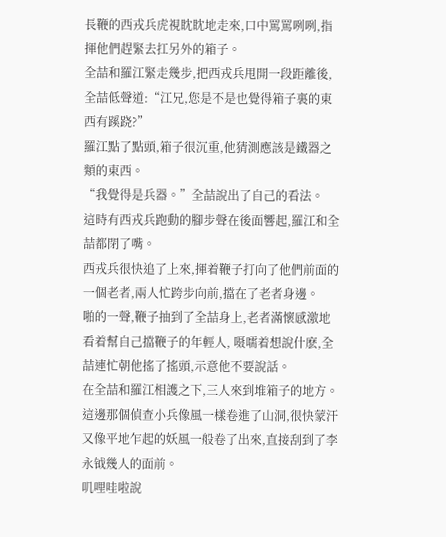長鞭的西戎兵虎視眈眈地走來,口中罵罵咧咧,指揮他們趕緊去扛另外的箱子。
全喆和羅江緊走幾步,把西戎兵甩開一段距離後,全喆低聲道:“江兄,您是不是也覺得箱子裏的東西有蹊跷?”
羅江點了點頭,箱子很沉重,他猜測應該是鐵器之類的東西。
“我覺得是兵器。”全喆說出了自己的看法。
這時有西戎兵跑動的腳步聲在後面響起,羅江和全喆都閉了嘴。
西戎兵很快追了上來,揮着鞭子打向了他們前面的一個老者,兩人忙跨步向前,擋在了老者身邊。
啪的一聲,鞭子抽到了全喆身上,老者滿懷感激地看着幫自己擋鞭子的年輕人, 嗫嚅着想說什麽,全喆連忙朝他搖了搖頭,示意他不要說話。
在全喆和羅江相護之下,三人來到堆箱子的地方。
這邊那個偵查小兵像風一樣卷進了山洞,很快蒙汗又像平地乍起的妖風一般卷了出來,直接刮到了李永钺幾人的面前。
叽哩哇啦說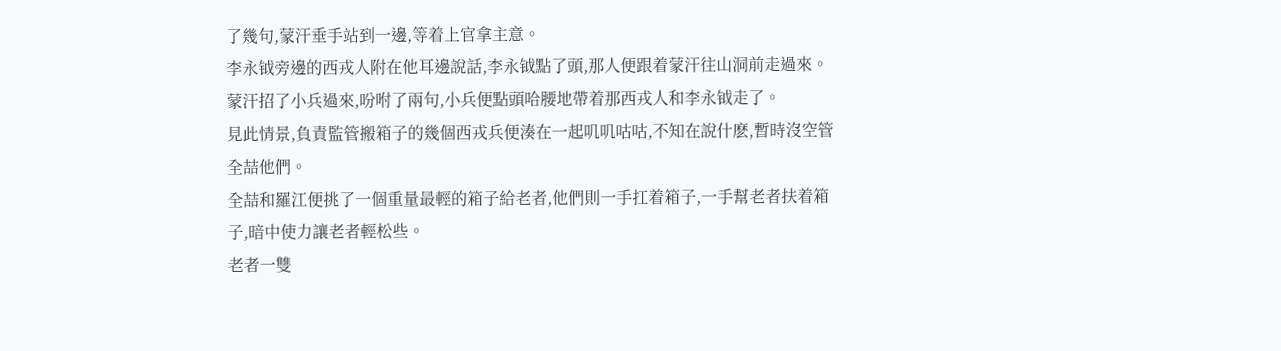了幾句,蒙汗垂手站到一邊,等着上官拿主意。
李永钺旁邊的西戎人附在他耳邊說話,李永钺點了頭,那人便跟着蒙汗往山洞前走過來。
蒙汗招了小兵過來,吩咐了兩句,小兵便點頭哈腰地帶着那西戎人和李永钺走了。
見此情景,負責監管搬箱子的幾個西戎兵便湊在一起叽叽咕咕,不知在說什麽,暫時沒空管全喆他們。
全喆和羅江便挑了一個重量最輕的箱子給老者,他們則一手扛着箱子,一手幫老者扶着箱子,暗中使力讓老者輕松些。
老者一雙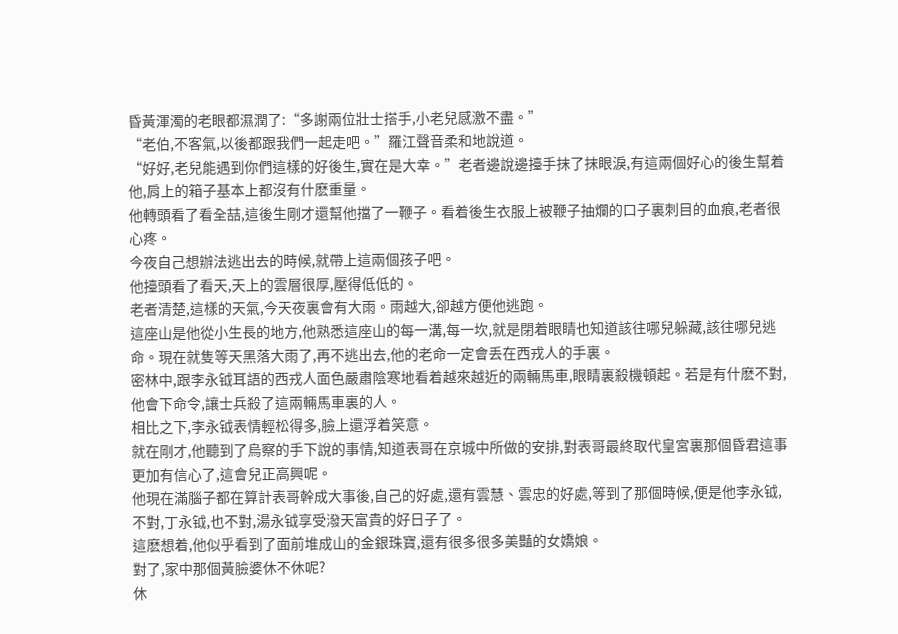昏黃渾濁的老眼都濕潤了:“多謝兩位壯士搭手,小老兒感激不盡。”
“老伯,不客氣,以後都跟我們一起走吧。”羅江聲音柔和地說道。
“好好,老兒能遇到你們這樣的好後生,實在是大幸。”老者邊說邊擡手抹了抹眼淚,有這兩個好心的後生幫着他,肩上的箱子基本上都沒有什麽重量。
他轉頭看了看全喆,這後生剛才還幫他擋了一鞭子。看着後生衣服上被鞭子抽爛的口子裏刺目的血痕,老者很心疼。
今夜自己想辦法逃出去的時候,就帶上這兩個孩子吧。
他擡頭看了看天,天上的雲層很厚,壓得低低的。
老者清楚,這樣的天氣,今天夜裏會有大雨。雨越大,卻越方便他逃跑。
這座山是他從小生長的地方,他熟悉這座山的每一溝,每一坎,就是閉着眼睛也知道該往哪兒躲藏,該往哪兒逃命。現在就隻等天黑落大雨了,再不逃出去,他的老命一定會丢在西戎人的手裏。
密林中,跟李永钺耳語的西戎人面色嚴肅陰寒地看着越來越近的兩輛馬車,眼睛裏殺機頓起。若是有什麽不對,他會下命令,讓士兵殺了這兩輛馬車裏的人。
相比之下,李永钺表情輕松得多,臉上還浮着笑意。
就在剛才,他聽到了烏察的手下說的事情,知道表哥在京城中所做的安排,對表哥最終取代皇宮裏那個昏君這事更加有信心了,這會兒正高興呢。
他現在滿腦子都在算計表哥幹成大事後,自己的好處,還有雲慧、雲忠的好處,等到了那個時候,便是他李永钺,不對,丁永钺,也不對,湯永钺享受潑天富貴的好日子了。
這麽想着,他似乎看到了面前堆成山的金銀珠寶,還有很多很多美豔的女嬌娘。
對了,家中那個黃臉婆休不休呢?
休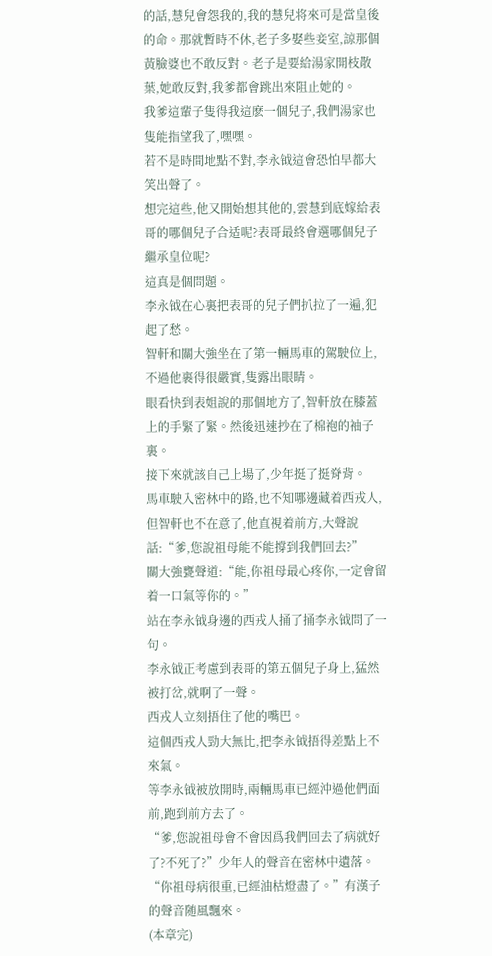的話,慧兒會怨我的,我的慧兒将來可是當皇後的命。那就暫時不休,老子多娶些妾室,諒那個黃臉婆也不敢反對。老子是要給湯家開枝散葉,她敢反對,我爹都會跳出來阻止她的。
我爹這輩子隻得我這麽一個兒子,我們湯家也隻能指望我了,嘿嘿。
若不是時間地點不對,李永钺這會恐怕早都大笑出聲了。
想完這些,他又開始想其他的,雲慧到底嫁給表哥的哪個兒子合适呢?表哥最終會選哪個兒子繼承皇位呢?
這真是個問題。
李永钺在心裏把表哥的兒子們扒拉了一遍,犯起了愁。
智軒和關大強坐在了第一輛馬車的駕駛位上,不過他裹得很嚴實,隻露出眼睛。
眼看快到表姐說的那個地方了,智軒放在膝蓋上的手緊了緊。然後迅速抄在了棉袍的袖子裏。
接下來就該自己上場了,少年挺了挺脊背。
馬車駛入密林中的路,也不知哪邊藏着西戎人,但智軒也不在意了,他直視着前方,大聲說話:“爹,您說祖母能不能撐到我們回去?”
關大強甕聲道:“能,你祖母最心疼你,一定會留着一口氣等你的。”
站在李永钺身邊的西戎人捅了捅李永钺問了一句。
李永钺正考慮到表哥的第五個兒子身上,猛然被打岔,就啊了一聲。
西戎人立刻捂住了他的嘴巴。
這個西戎人勁大無比,把李永钺捂得差點上不來氣。
等李永钺被放開時,兩輛馬車已經沖過他們面前,跑到前方去了。
“爹,您說祖母會不會因爲我們回去了病就好了?不死了?”少年人的聲音在密林中遺落。
“你祖母病很重,已經油枯燈盡了。”有漢子的聲音随風飄來。
(本章完)